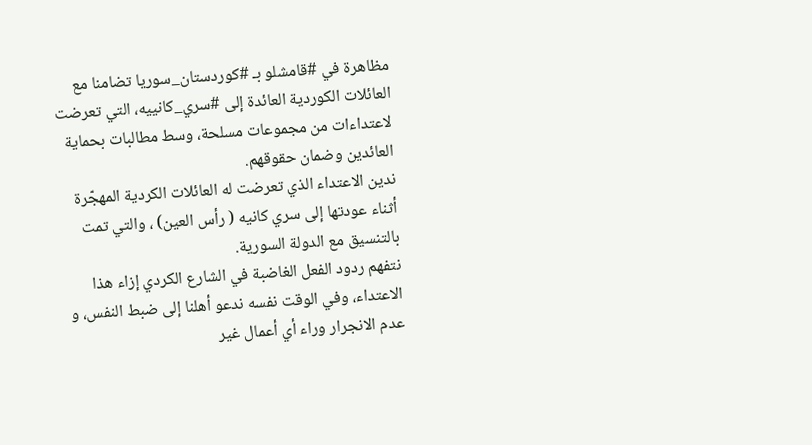مظاهرة في #قامشلو بـ #كوردستان_سوريا تضامنا مع العائلات الكوردية العائدة إلى #سري_كانييه، التي تعرضت لاعتداءات من مجموعات مسلحة، وسط مطالبات بحماية العائدين وضمان حقوقهم.
ندين الاعتداء الذي تعرضت له العائلات الكردية المهجّرة أثناء عودتها إلى سري كانيه ( رأس العين) ، والتي تمت بالتنسيق مع الدولة السورية.
نتفهم ردود الفعل الغاضبة في الشارع الكردي إزاء هذا الاعتداء، وفي الوقت نفسه ندعو أهلنا إلى ضبط النفس، و عدم الانجرار وراء أي أعمال غير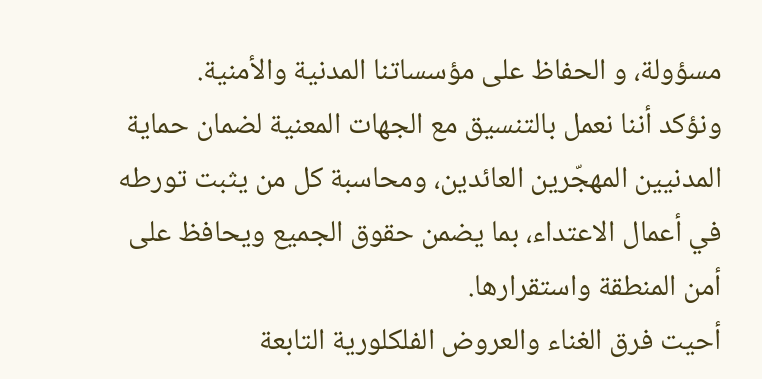مسؤولة، و الحفاظ على مؤسساتنا المدنية والأمنية.
ونؤكد أننا نعمل بالتنسيق مع الجهات المعنية لضمان حماية المدنيين المهجّرين العائدين، ومحاسبة كل من يثبت تورطه في أعمال الاعتداء، بما يضمن حقوق الجميع ويحافظ على أمن المنطقة واستقرارها.
أحيت فرق الغناء والعروض الفلكلورية التابعة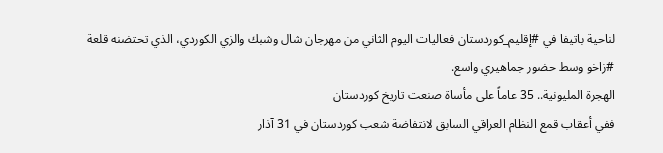لناحية باتيفا في #إقليم_كوردستان فعاليات اليوم الثاني من مهرجان شال وشبك والزي الكوردي، الذي تحتضنه قلعة #زاخو وسط حضور جماهيري واسع.
الهجرة المليونية.. 35 عاماً على مأساة صنعت تاريخ كوردستان
ففي أعقاب قمع النظام العراقي السابق لانتفاضة شعب كوردستان في 31 آذار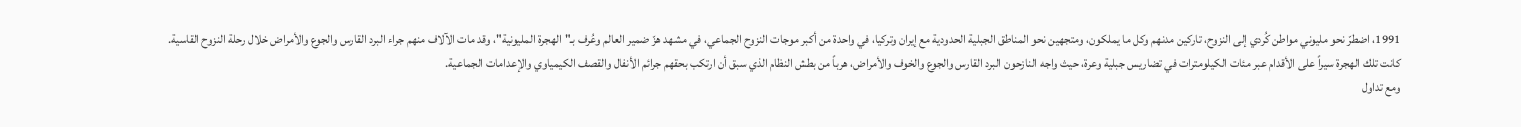1991، اضطرّ نحو مليوني مواطن كُردي إلى النزوح، تاركين مدنهم وكل ما يملكون، ومتجهين نحو المناطق الجبلية الحدودية مع إيران وتركيا، في واحدة من أكبر موجات النزوح الجماعي، في مشهد هزّ ضمير العالم وعُرف بـ"الهجرة المليونية"، وقد مات الآلاف منهم جراء البرد القارس والجوع والأمراض خلال رحلة النزوح القاسية.
كانت تلك الهجرة سيراً على الأقدام عبر مئات الكيلومترات في تضاريس جبلية وعرة، حيث واجه النازحون البرد القارس والجوع والخوف والأمراض، هرباً من بطش النظام الذي سبق أن ارتكب بحقهم جرائم الأنفال والقصف الكيمياوي والإعدامات الجماعية.
ومع تداول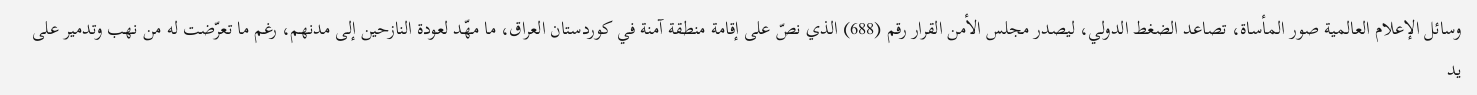وسائل الإعلام العالمية صور المأساة، تصاعد الضغط الدولي، ليصدر مجلس الأمن القرار رقم (688) الذي نصّ على إقامة منطقة آمنة في كوردستان العراق، ما مهّد لعودة النازحين إلى مدنهم، رغم ما تعرّضت له من نهب وتدمير على يد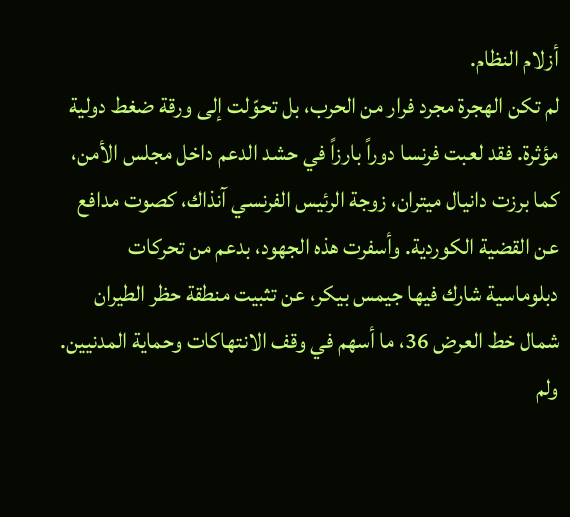أزلام النظام.
لم تكن الهجرة مجرد فرار من الحرب، بل تحوّلت إلى ورقة ضغط دولية مؤثرة. فقد لعبت فرنسا دوراً بارزاً في حشد الدعم داخل مجلس الأمن، كما برزت دانيال ميتران، زوجة الرئيس الفرنسي آنذاك، كصوت مدافع عن القضية الكوردية. وأسفرت هذه الجهود، بدعم من تحركات دبلوماسية شارك فيها جيمس بيكر، عن تثبيت منطقة حظر الطيران شمال خط العرض 36، ما أسهم في وقف الانتهاكات وحماية المدنيين.
ولم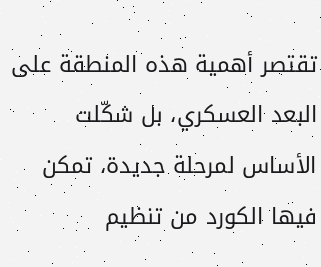تقتصر أهمية هذه المنطقة على البعد العسكري، بل شكّلت الأساس لمرحلة جديدة، تمكن فيها الكورد من تنظيم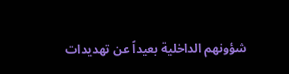شؤونهم الداخلية بعيداً عن تهديدات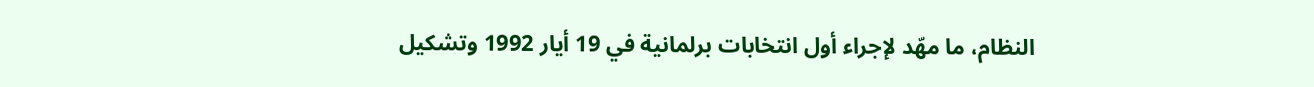النظام، ما مهّد لإجراء أول انتخابات برلمانية في 19 أيار 1992 وتشكيل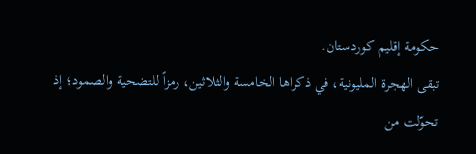حكومة إقليم كوردستان.
تبقى الهجرة المليونية، في ذكراها الخامسة والثلاثين، رمزاً للتضحية والصمود؛ إذ تحوّلت من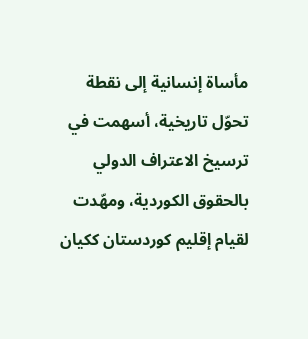مأساة إنسانية إلى نقطة تحوّل تاريخية، أسهمت في ترسيخ الاعتراف الدولي بالحقوق الكوردية، ومهّدت لقيام إقليم كوردستان ككيان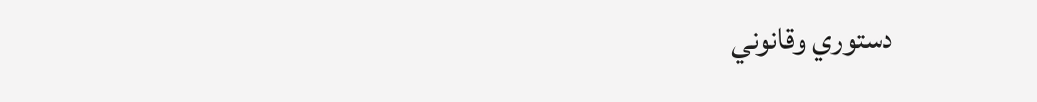دستوري وقانوني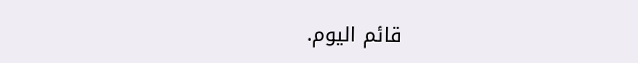قائم اليوم.